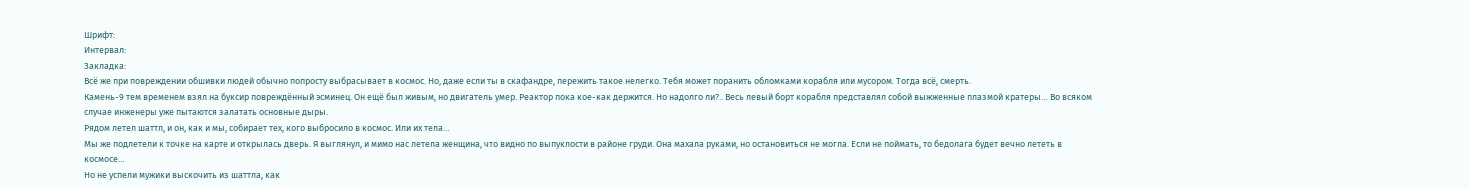Шрифт:
Интервал:
Закладка:
Всё же при повреждении обшивки людей обычно попросту выбрасывает в космос. Но, даже если ты в скафандре, пережить такое нелегко. Тебя может поранить обломками корабля или мусором. Тогда всё, смерть.
Камень-9 тем временем взял на буксир повреждённый эсминец. Он ещё был живым, но двигатель умер. Реактор пока кое-как держится. Но надолго ли?.. Весь левый борт корабля представлял собой выжженные плазмой кратеры… Во всяком случае инженеры уже пытаются залатать основные дыры.
Рядом летел шаттл, и он, как и мы, собирает тех, кого выбросило в космос. Или их тела…
Мы же подлетели к точке на карте и открылась дверь. Я выглянул, и мимо нас летела женщина, что видно по выпуклости в районе груди. Она махала руками, но остановиться не могла. Если не поймать, то бедолага будет вечно лететь в космосе…
Но не успели мужики выскочить из шаттла, как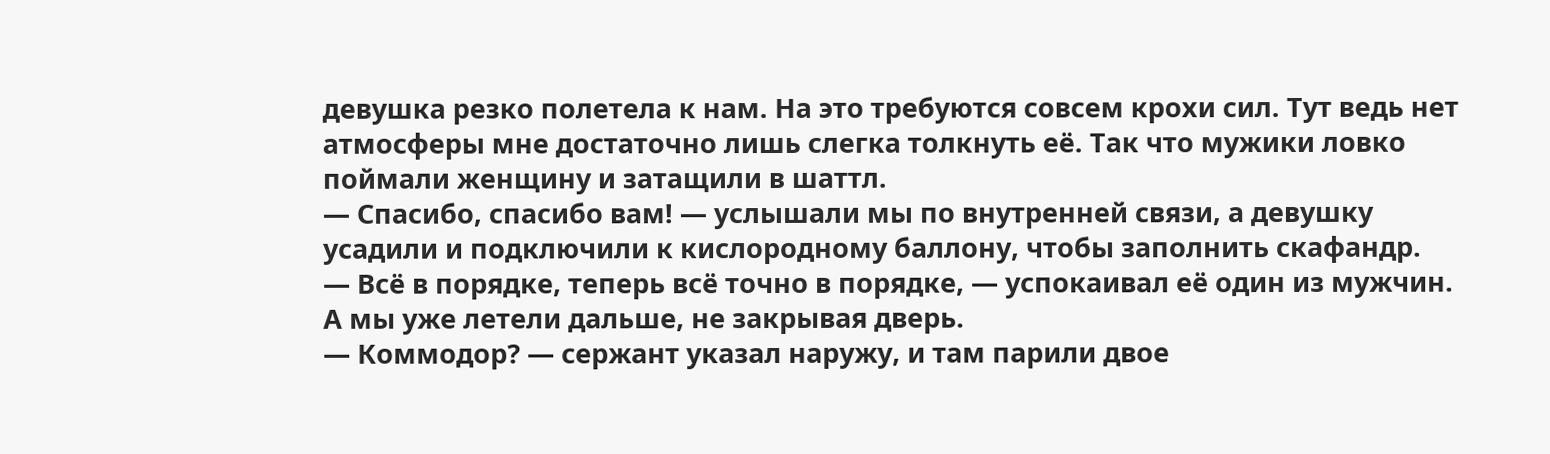девушка резко полетела к нам. На это требуются совсем крохи сил. Тут ведь нет атмосферы мне достаточно лишь слегка толкнуть её. Так что мужики ловко поймали женщину и затащили в шаттл.
— Спасибо, спасибо вам! — услышали мы по внутренней связи, а девушку усадили и подключили к кислородному баллону, чтобы заполнить скафандр.
— Всё в порядке, теперь всё точно в порядке, — успокаивал её один из мужчин. А мы уже летели дальше, не закрывая дверь.
— Коммодор? — сержант указал наружу, и там парили двое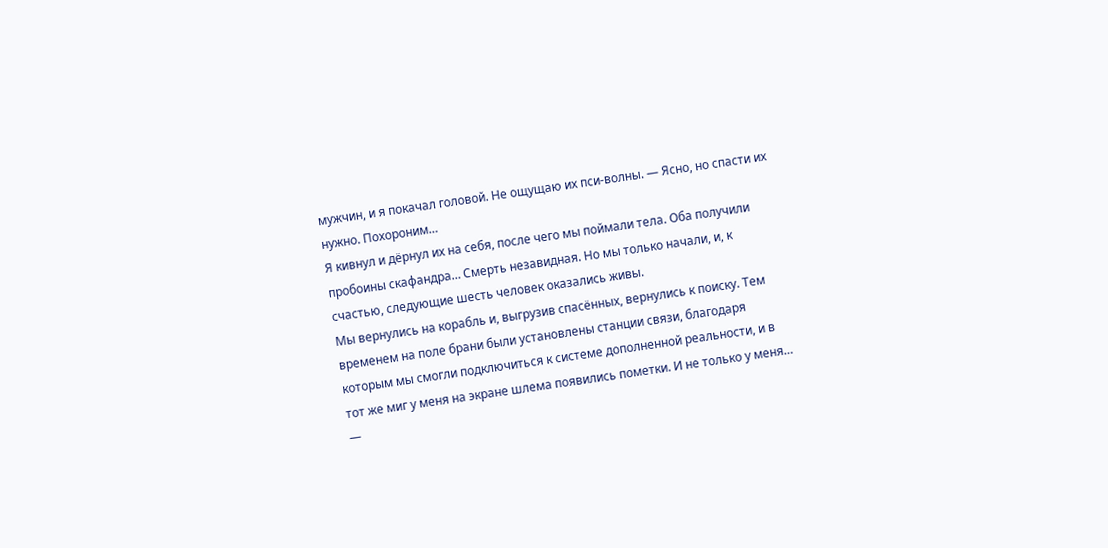мужчин, и я покачал головой. Не ощущаю их пси-волны. — Ясно, но спасти их нужно. Похороним…
Я кивнул и дёрнул их на себя, после чего мы поймали тела. Оба получили пробоины скафандра… Смерть незавидная. Но мы только начали, и, к счастью, следующие шесть человек оказались живы.
Мы вернулись на корабль и, выгрузив спасённых, вернулись к поиску. Тем временем на поле брани были установлены станции связи, благодаря которым мы смогли подключиться к системе дополненной реальности, и в тот же миг у меня на экране шлема появились пометки. И не только у меня…
—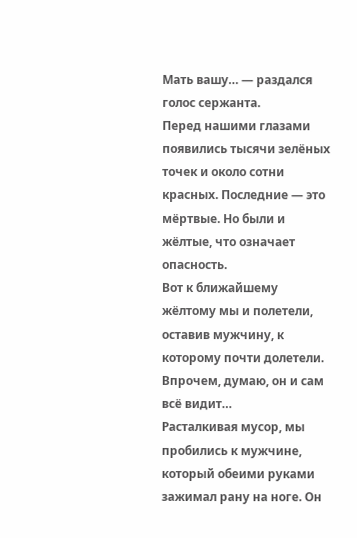Мать вашу… — раздался голос сержанта.
Перед нашими глазами появились тысячи зелёных точек и около сотни красных. Последние — это мёртвые. Но были и жёлтые, что означает опасность.
Вот к ближайшему жёлтому мы и полетели, оставив мужчину, к которому почти долетели. Впрочем, думаю, он и сам всё видит…
Расталкивая мусор, мы пробились к мужчине, который обеими руками зажимал рану на ноге. Он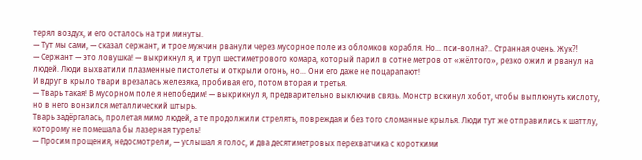терял воздух, и его осталось на три минуты.
— Тут мы сами, — сказал сержант, и трое мужчин рванули через мусорное поле из обломков корабля. Но… пси-волна?.. Странная очень. Жук⁈
— Сержант — это ловушка! — выкрикнул я, и труп шестиметрового комара, который парил в сотне метров от «жёлтого», резко ожил и рванул на людей. Люди выхватили плазменные пистолеты и открыли огонь, но… Они его даже не поцарапают!
И вдруг в крыло твари врезалась железяка, пробивая его, потом вторая и третья.
— Тварь такая! В мусорном поле я непобедим! — выкрикнул я, предварительно выключив связь. Монстр вскинул хобот, чтобы выплюнуть кислоту, но в него вонзился металлический штырь.
Тварь задёргалась, пролетая мимо людей, а те продолжили стрелять, повреждая и без того сломанные крылья. Люди тут же отправились к шаттлу, которому не помешала бы лазерная турель!
— Просим прощения, недосмотрели, — услышал я голос, и два десятиметровых перехватчика с короткими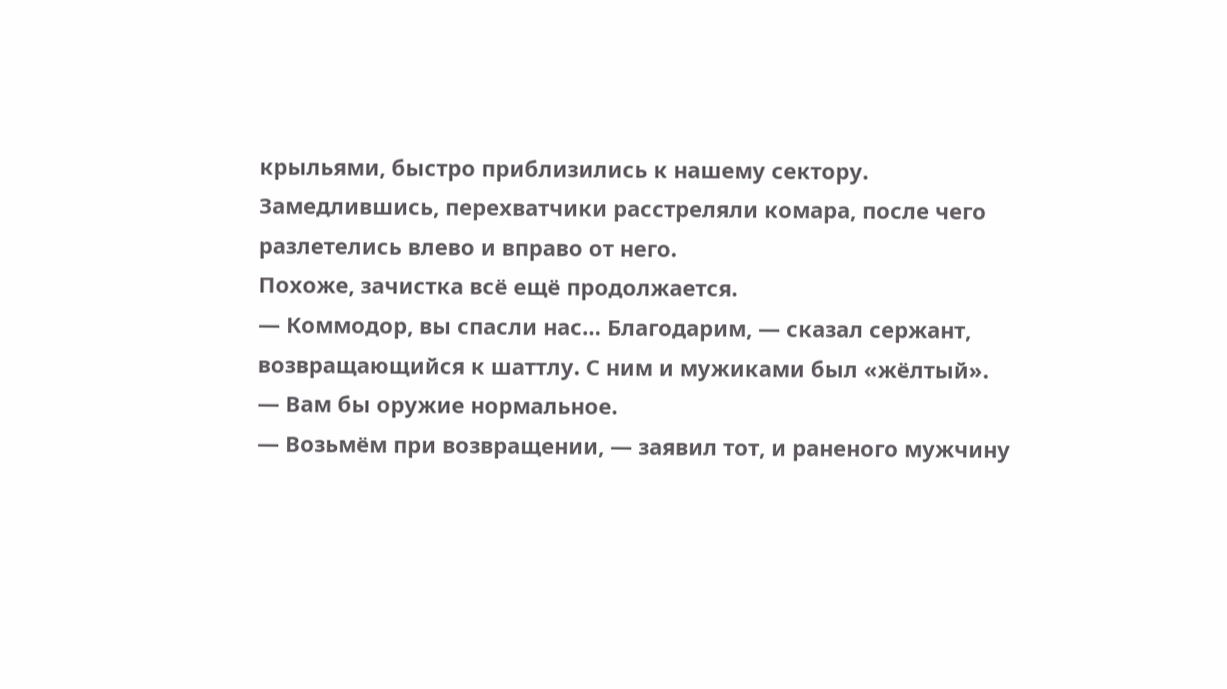крыльями, быстро приблизились к нашему сектору.
Замедлившись, перехватчики расстреляли комара, после чего разлетелись влево и вправо от него.
Похоже, зачистка всё ещё продолжается.
— Коммодор, вы спасли нас… Благодарим, — сказал сержант, возвращающийся к шаттлу. С ним и мужиками был «жёлтый».
— Вам бы оружие нормальное.
— Возьмём при возвращении, — заявил тот, и раненого мужчину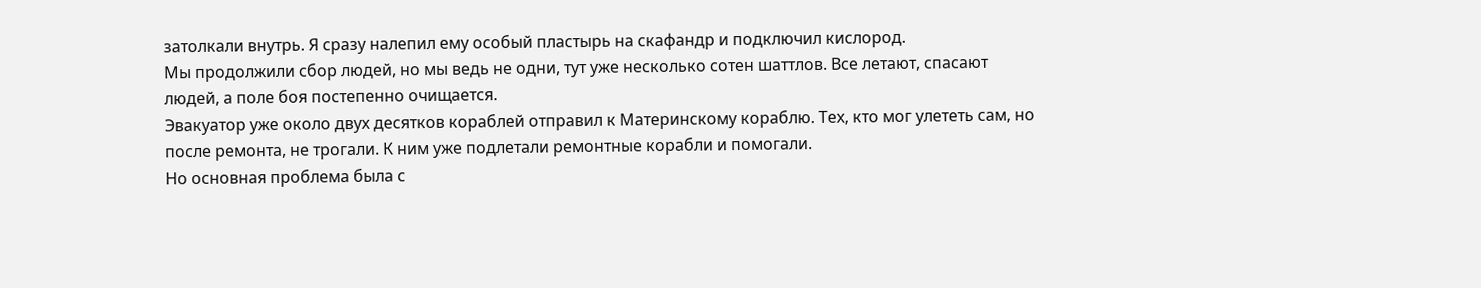затолкали внутрь. Я сразу налепил ему особый пластырь на скафандр и подключил кислород.
Мы продолжили сбор людей, но мы ведь не одни, тут уже несколько сотен шаттлов. Все летают, спасают людей, а поле боя постепенно очищается.
Эвакуатор уже около двух десятков кораблей отправил к Материнскому кораблю. Тех, кто мог улететь сам, но после ремонта, не трогали. К ним уже подлетали ремонтные корабли и помогали.
Но основная проблема была с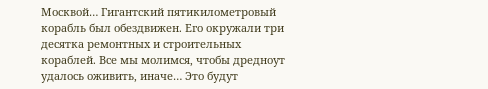Москвой… Гигантский пятикилометровый корабль был обездвижен. Его окружали три десятка ремонтных и строительных кораблей. Все мы молимся, чтобы дредноут удалось оживить, иначе… Это будут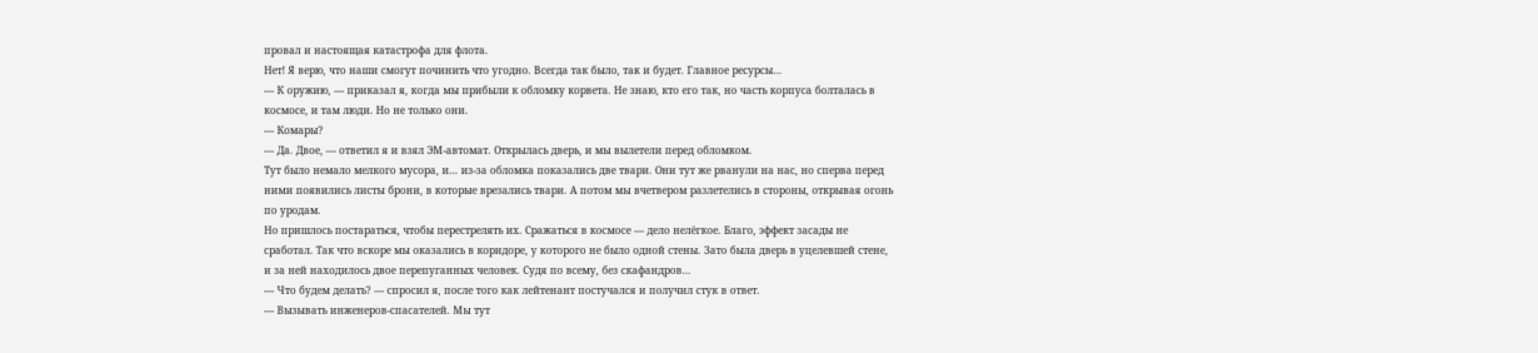провал и настоящая катастрофа для флота.
Нет! Я верю, что наши смогут починить что угодно. Всегда так было, так и будет. Главное ресурсы…
— К оружию, — приказал я, когда мы прибыли к обломку корвета. Не знаю, кто его так, но часть корпуса болталась в космосе, и там люди. Но не только они.
— Комары?
— Да. Двое, — ответил я и взял ЭМ-автомат. Открылась дверь, и мы вылетели перед обломком.
Тут было немало мелкого мусора, и… из-за обломка показались две твари. Они тут же рванули на нас, но сперва перед ними появились листы брони, в которые врезались твари. А потом мы вчетвером разлетелись в стороны, открывая огонь по уродам.
Но пришлось постараться, чтобы перестрелять их. Сражаться в космосе — дело нелёгкое. Благо, эффект засады не сработал. Так что вскоре мы оказались в коридоре, у которого не было одной стены. Зато была дверь в уцелевшей стене, и за ней находилось двое перепуганных человек. Судя по всему, без скафандров…
— Что будем делать? — спросил я, после того как лейтенант постучался и получил стук в ответ.
— Вызывать инженеров-спасателей. Мы тут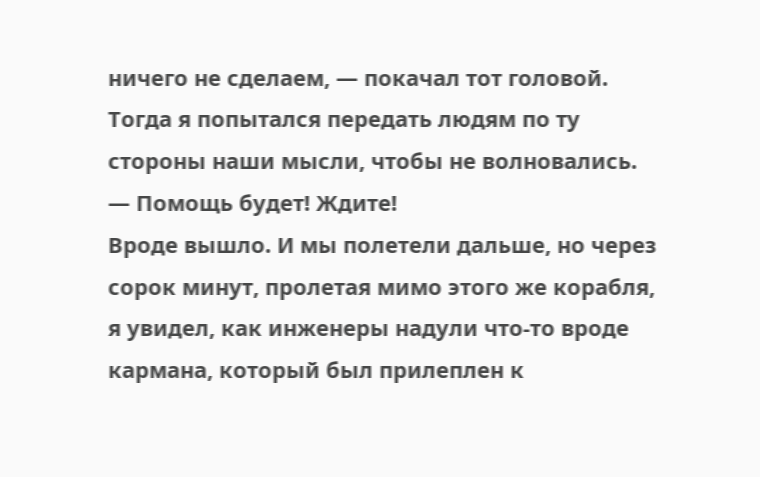ничего не сделаем, — покачал тот головой. Тогда я попытался передать людям по ту стороны наши мысли, чтобы не волновались.
— Помощь будет! Ждите!
Вроде вышло. И мы полетели дальше, но через сорок минут, пролетая мимо этого же корабля, я увидел, как инженеры надули что-то вроде кармана, который был прилеплен к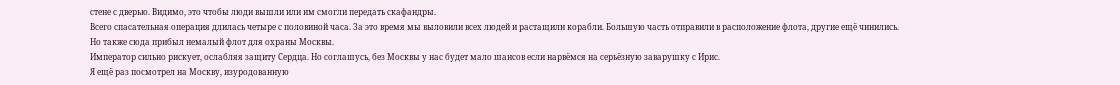стене с дверью. Видимо, это чтобы люди вышли или им смогли передать скафандры.
Всего спасательная операция длилась четыре с половиной часа. За это время мы выловили всех людей и растащили корабли. Большую часть отправили в расположение флота, другие ещё чинились. Но также сюда прибыл немалый флот для охраны Москвы.
Император сильно рискует, ослабляя защиту Сердца. Но соглашусь, без Москвы у нас будет мало шансов если нарвёмся на серьёзную заварушку с Ирис.
Я ещё раз посмотрел на Москву, изуродованную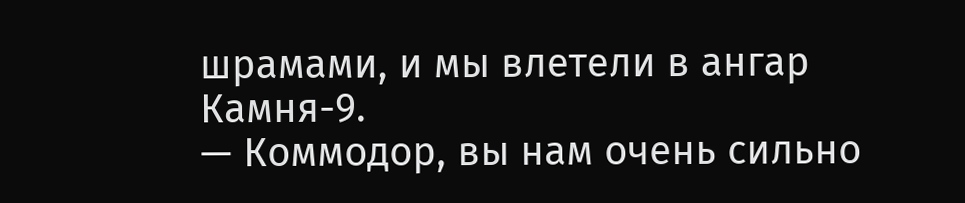шрамами, и мы влетели в ангар Камня-9.
— Коммодор, вы нам очень сильно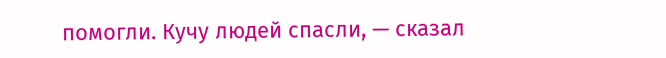помогли. Кучу людей спасли, — сказал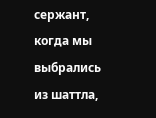сержант, когда мы выбрались из шаттла,